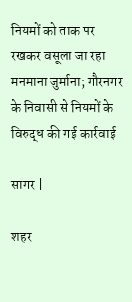नियमों को ताक पर रखकर वसूला जा रहा मनमाना जुर्माना; गौरनगर के निवासी से नियमों के विरुद्ध की गई कार्रवाई

सागर |

शहर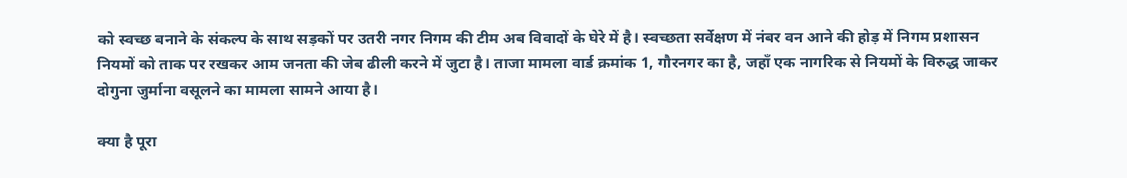को स्वच्छ बनाने के संकल्प के साथ सड़कों पर उतरी नगर निगम की टीम अब विवादों के घेरे में है। स्वच्छता सर्वेक्षण में नंबर वन आने की होड़ में निगम प्रशासन नियमों को ताक पर रखकर आम जनता की जेब ढीली करने में जुटा है। ताजा मामला वार्ड क्रमांक 1, गौरनगर का है, जहाँ एक नागरिक से नियमों के विरुद्ध जाकर दोगुना जुर्माना वसूलने का मामला सामने आया है।

क्या है पूरा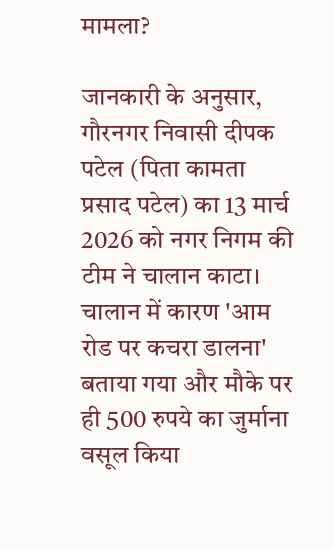मामला?

जानकारी के अनुसार, गौरनगर निवासी दीपक पटेल (पिता कामता प्रसाद पटेल) का 13 मार्च 2026 को नगर निगम की टीम ने चालान काटा। चालान में कारण 'आम रोड पर कचरा डालना' बताया गया और मौके पर ही 500 रुपये का जुर्माना वसूल किया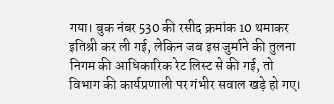गया। बुक नंबर 530 की रसीद क्रमांक 10 थमाकर इतिश्री कर ली गई, लेकिन जब इस जुर्माने की तुलना निगम की आधिकारिक रेट लिस्ट से की गई, तो विभाग की कार्यप्रणाली पर गंभीर सवाल खड़े हो गए।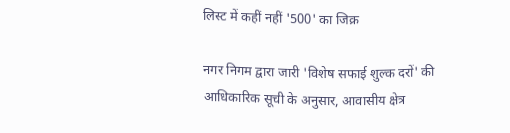लिस्ट में कहीं नहीं '500' का जिक्र

नगर निगम द्वारा जारी 'विशेष सफाई शुल्क दरों' की आधिकारिक सूची के अनुसार, आवासीय क्षेत्र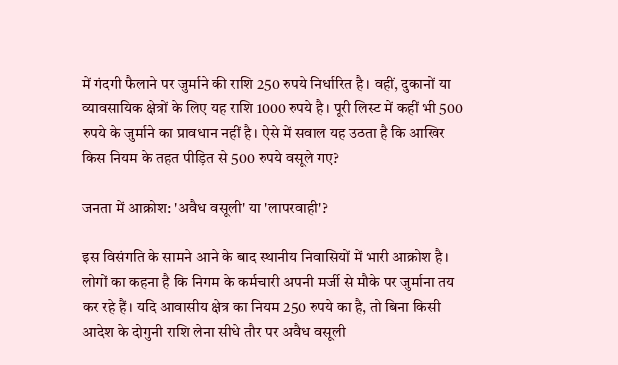में गंदगी फैलाने पर जुर्माने की राशि 250 रुपये निर्धारित है। वहीं, दुकानों या व्यावसायिक क्षेत्रों के लिए यह राशि 1000 रुपये है। पूरी लिस्ट में कहीं भी 500 रुपये के जुर्माने का प्रावधान नहीं है। ऐसे में सवाल यह उठता है कि आखिर किस नियम के तहत पीड़ित से 500 रुपये वसूले गए?

जनता में आक्रोश: 'अवैध वसूली' या 'लापरवाही'?

इस विसंगति के सामने आने के बाद स्थानीय निवासियों में भारी आक्रोश है। लोगों का कहना है कि निगम के कर्मचारी अपनी मर्जी से मौके पर जुर्माना तय कर रहे हैं। यदि आवासीय क्षेत्र का नियम 250 रुपये का है, तो बिना किसी आदेश के दोगुनी राशि लेना सीधे तौर पर अवैध वसूली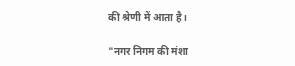की श्रेणी में आता है।

"नगर निगम की मंशा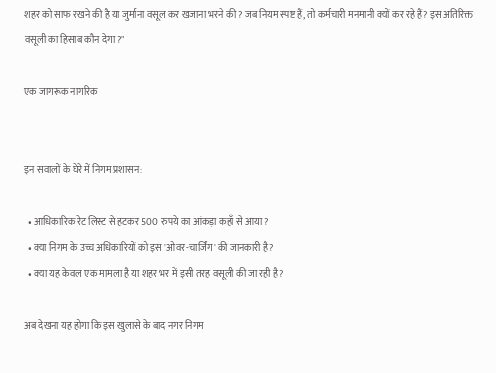शहर को साफ रखने की है या जुर्माना वसूल कर खजाना भरने की? जब नियम स्पष्ट हैं, तो कर्मचारी मनमानी क्यों कर रहे हैं? इस अतिरिक्त वसूली का हिसाब कौन देगा?"

एक जागरूक नागरिक


इन सवालों के घेरे में निगम प्रशासन:

  • आधिकारिक रेट लिस्ट से हटकर 500 रुपये का आंकड़ा कहाँ से आया?
  • क्या निगम के उच्च अधिकारियों को इस 'ओवर-चार्जिंग' की जानकारी है?
  • क्या यह केवल एक मामला है या शहर भर में इसी तरह वसूली की जा रही है?

अब देखना यह होगा कि इस खुलासे के बाद नगर निगम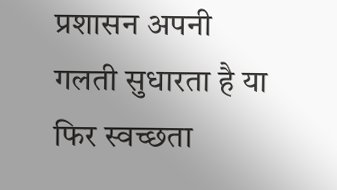प्रशासन अपनी गलती सुधारता है या फिर स्वच्छता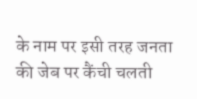के नाम पर इसी तरह जनता की जेब पर कैंची चलती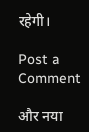रहेगी।

Post a Comment

और नया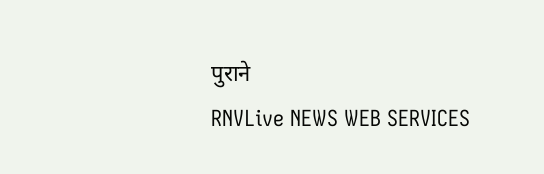पुराने
RNVLive NEWS WEB SERVICES